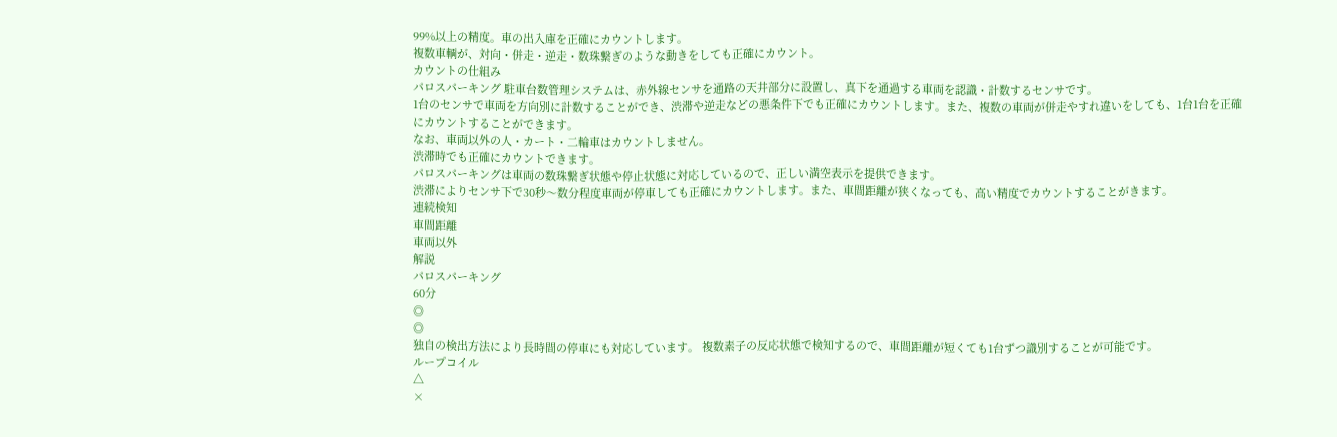99%以上の精度。車の出入庫を正確にカウントします。
複数車輌が、対向・併走・逆走・数珠繋ぎのような動きをしても正確にカウント。
カウントの仕組み
パロスパーキング 駐車台数管理システムは、赤外線センサを通路の天井部分に設置し、真下を通過する車両を認識・計数するセンサです。
1台のセンサで車両を方向別に計数することができ、渋滞や逆走などの悪条件下でも正確にカウントします。また、複数の車両が併走やすれ違いをしても、1台1台を正確にカウントすることができます。
なお、車両以外の人・カート・二輪車はカウントしません。
渋滞時でも正確にカウントできます。
パロスパーキングは車両の数珠繋ぎ状態や停止状態に対応しているので、正しい満空表示を提供できます。
渋滞によりセンサ下で30秒〜数分程度車両が停車しても正確にカウントします。また、車間距離が狭くなっても、高い精度でカウントすることがきます。
連続検知
車間距離
車両以外
解説
パロスパーキング
60分
◎
◎
独自の検出方法により長時間の停車にも対応しています。 複数素子の反応状態で検知するので、車間距離が短くても1台ずつ識別することが可能です。
ループコイル
△
×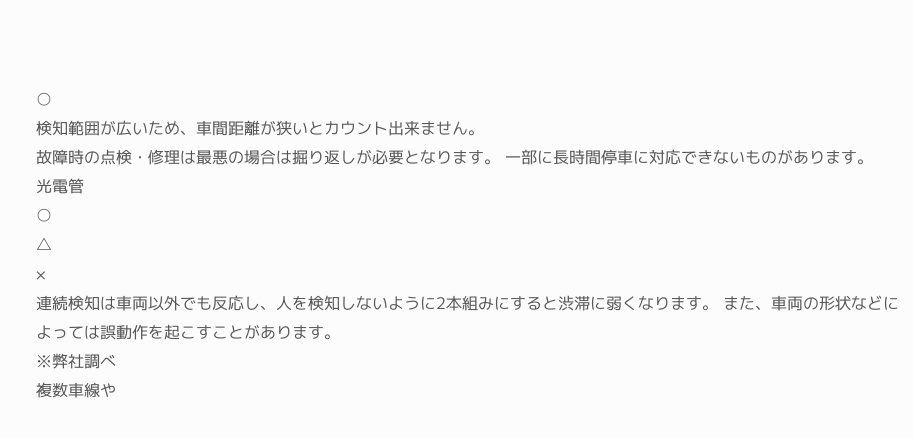○
検知範囲が広いため、車間距離が狭いとカウント出来ません。
故障時の点検・修理は最悪の場合は掘り返しが必要となります。 一部に長時間停車に対応できないものがあります。
光電管
○
△
×
連続検知は車両以外でも反応し、人を検知しないように2本組みにすると渋滞に弱くなります。 また、車両の形状などによっては誤動作を起こすことがあります。
※弊社調べ
複数車線や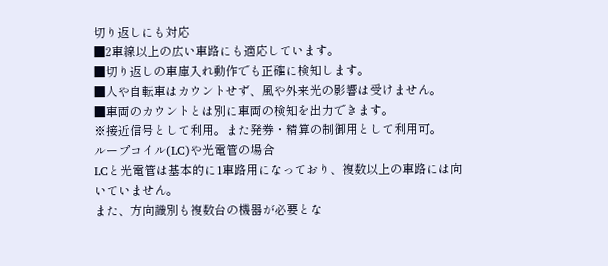切り返しにも対応
■2車線以上の広い車路にも適応しています。
■切り返しの車庫入れ動作でも正確に検知します。
■人や自転車はカウントせず、風や外来光の影響は受けません。
■車両のカウントとは別に車両の検知を出力できます。
※接近信号として利用。また発券・精算の制御用として利用可。
ループコイル(LC)や光電管の場合
LCと光電管は基本的に1車路用になっており、複数以上の車路には向いていません。
また、方向識別も複数台の機器が必要とな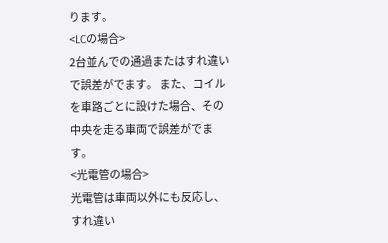ります。
<LCの場合>
2台並んでの通過またはすれ違いで誤差がでます。 また、コイルを車路ごとに設けた場合、その中央を走る車両で誤差がでます。
<光電管の場合>
光電管は車両以外にも反応し、すれ違い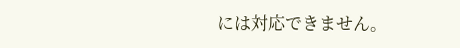には対応できません。